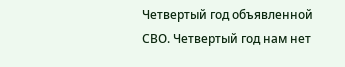Четвертый год объявленной СВО. Четвертый год нам нет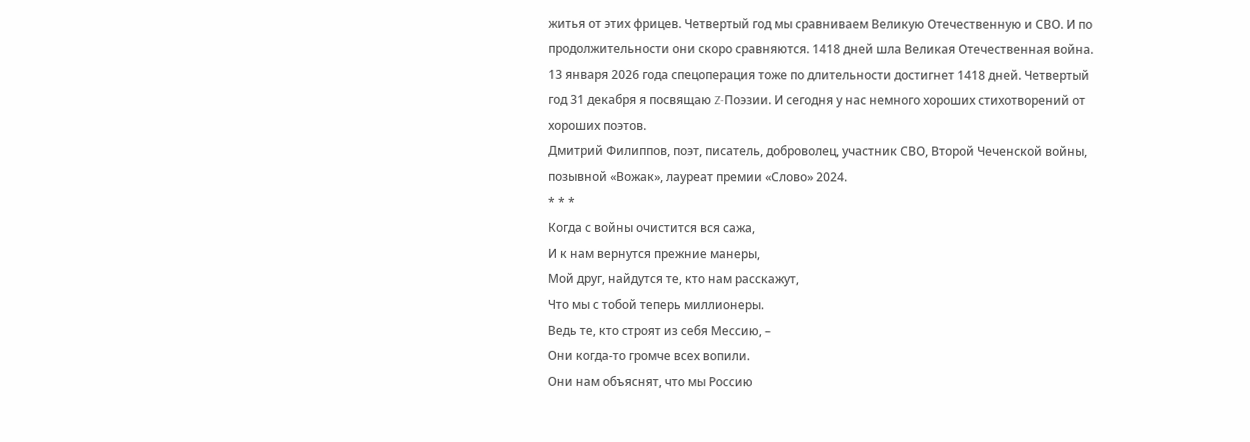житья от этих фрицев. Четвертый год мы сравниваем Великую Отечественную и СВО. И по продолжительности они скоро сравняются. 1418 дней шла Великая Отечественная война. 13 января 2026 года спецоперация тоже по длительности достигнет 1418 дней. Четвертый год 31 декабря я посвящаю Z-Поэзии. И сегодня у нас немного хороших стихотворений от хороших поэтов.
Дмитрий Филиппов, поэт, писатель, доброволец, участник СВО, Второй Чеченской войны, позывной «Вожак», лауреат премии «Слово» 2024.
* * *
Когда с войны очистится вся сажа,
И к нам вернутся прежние манеры,
Мой друг, найдутся те, кто нам расскажут,
Что мы с тобой теперь миллионеры.
Ведь те, кто строят из себя Мессию, –
Они когда-то громче всех вопили.
Они нам объяснят, что мы Россию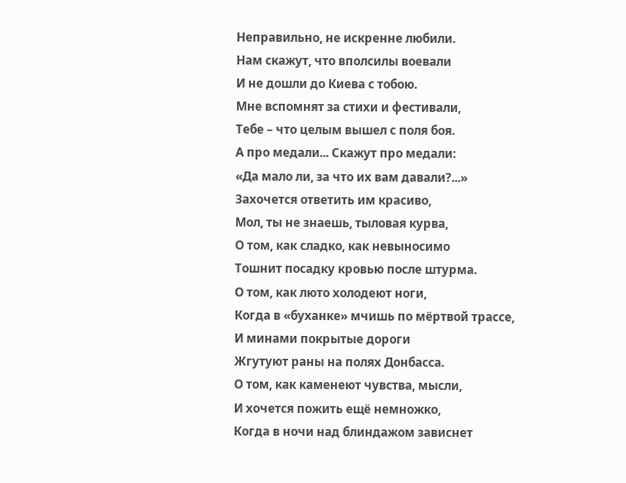Неправильно, не искренне любили.
Нам скажут, что вполсилы воевали
И не дошли до Киева с тобою.
Мне вспомнят за стихи и фестивали,
Тебе – что целым вышел с поля боя.
А про медали... Скажут про медали:
«Да мало ли, за что их вам давали?...»
Захочется ответить им красиво,
Мол, ты не знаешь, тыловая курва,
О том, как сладко, как невыносимо
Тошнит посадку кровью после штурма.
О том, как люто холодеют ноги,
Когда в «буханке» мчишь по мёртвой трассе,
И минами покрытые дороги
Жгутуют раны на полях Донбасса.
О том, как каменеют чувства, мысли,
И хочется пожить ещё немножко,
Когда в ночи над блиндажом зависнет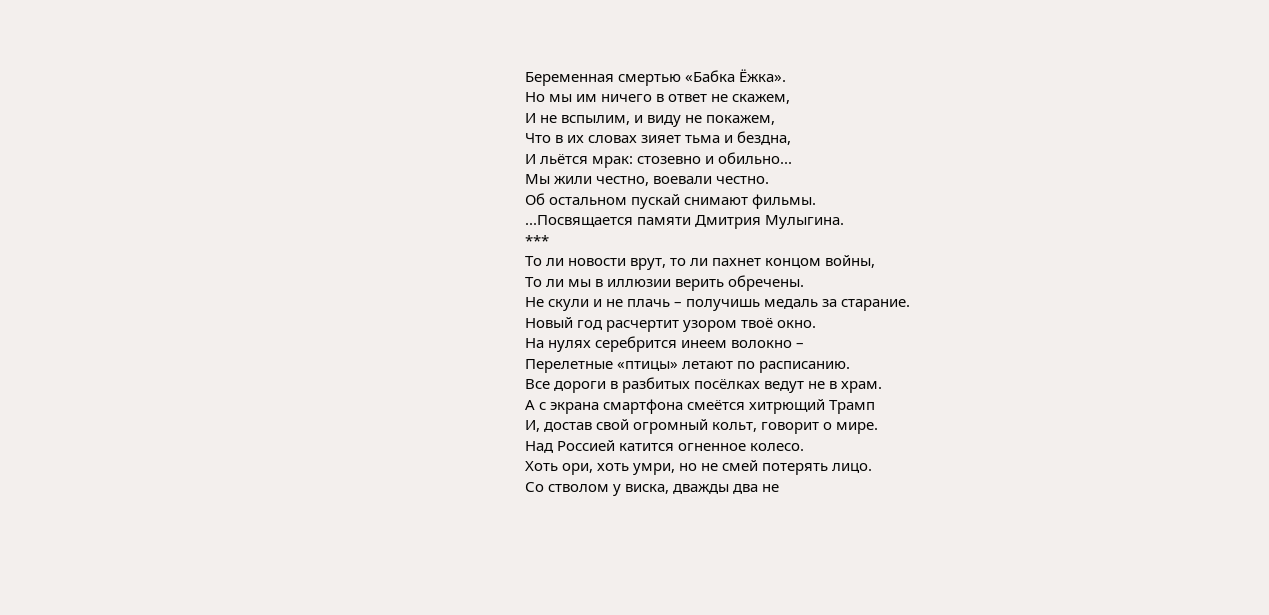Беременная смертью «Бабка Ёжка».
Но мы им ничего в ответ не скажем,
И не вспылим, и виду не покажем,
Что в их словах зияет тьма и бездна,
И льётся мрак: стозевно и обильно...
Мы жили честно, воевали честно.
Об остальном пускай снимают фильмы.
...Посвящается памяти Дмитрия Мулыгина.
***
То ли новости врут, то ли пахнет концом войны,
То ли мы в иллюзии верить обречены.
Не скули и не плачь – получишь медаль за старание.
Новый год расчертит узором твоё окно.
На нулях серебрится инеем волокно –
Перелетные «птицы» летают по расписанию.
Все дороги в разбитых посёлках ведут не в храм.
А с экрана смартфона смеётся хитрющий Трамп
И, достав свой огромный кольт, говорит о мире.
Над Россией катится огненное колесо.
Хоть ори, хоть умри, но не смей потерять лицо.
Со стволом у виска, дважды два не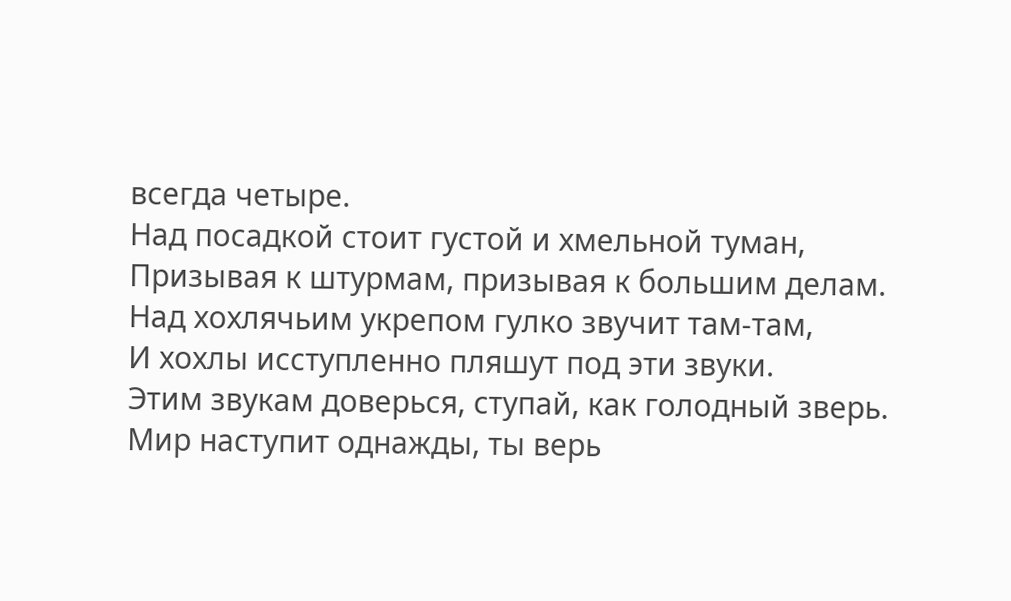всегда четыре.
Над посадкой стоит густой и хмельной туман,
Призывая к штурмам, призывая к большим делам.
Над хохлячьим укрепом гулко звучит там-там,
И хохлы исступленно пляшут под эти звуки.
Этим звукам доверься, ступай, как голодный зверь.
Мир наступит однажды, ты верь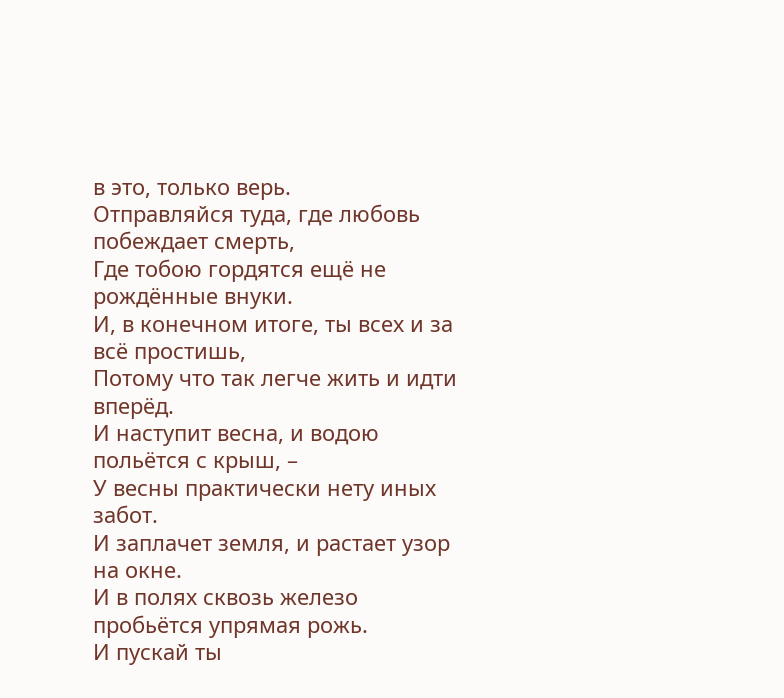в это, только верь.
Отправляйся туда, где любовь побеждает смерть,
Где тобою гордятся ещё не рождённые внуки.
И, в конечном итоге, ты всех и за всё простишь,
Потому что так легче жить и идти вперёд.
И наступит весна, и водою польётся с крыш, –
У весны практически нету иных забот.
И заплачет земля, и растает узор на окне.
И в полях сквозь железо пробьётся упрямая рожь.
И пускай ты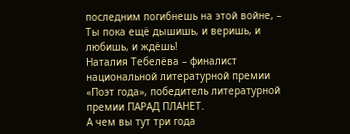последним погибнешь на этой войне, –
Ты пока ещё дышишь, и веришь, и любишь, и ждёшь!
Наталия Тебелёва – финалист национальной литературной премии «Поэт года», победитель литературной премии ПАРАД ПЛАНЕТ.
А чем вы тут три года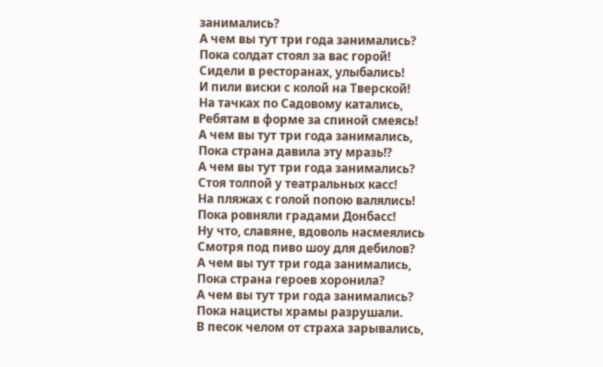занимались?
А чем вы тут три года занимались?
Пока солдат стоял за вас горой!
Сидели в ресторанах, улыбались!
И пили виски с колой на Тверской!
На тачках по Садовому катались,
Ребятам в форме за спиной смеясь!
А чем вы тут три года занимались,
Пока страна давила эту мразь!?
А чем вы тут три года занимались?
Стоя толпой у театральных касс!
На пляжах с голой попою валялись!
Пока ровняли градами Донбасс!
Ну что, славяне, вдоволь насмеялись
Смотря под пиво шоу для дебилов?
А чем вы тут три года занимались,
Пока страна героев хоронила?
А чем вы тут три года занимались?
Пока нацисты храмы разрушали.
В песок челом от страха зарывались,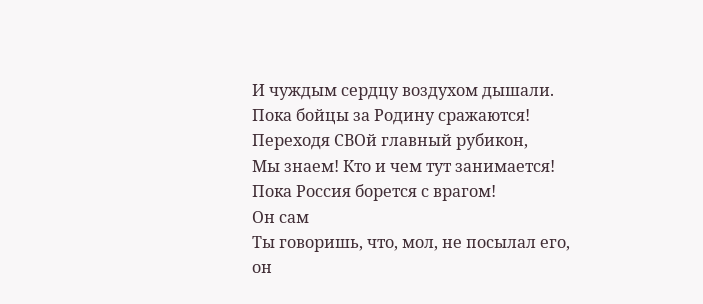И чуждым сердцу воздухом дышали.
Пока бойцы за Родину сражаются!
Переходя СВОй главный рубикон,
Мы знаем! Кто и чем тут занимается!
Пока Россия борется с врагом!
Он сам
Ты говоришь, что, мол, не посылал его,
он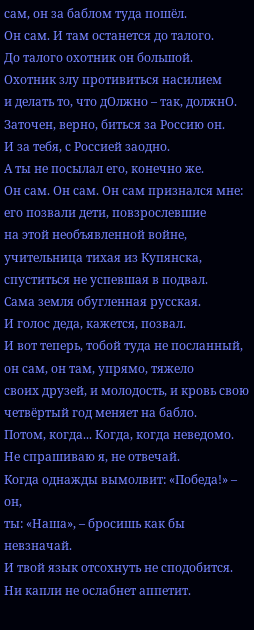сам, он за баблом туда пошёл.
Он сам. И там останется до талого.
До талого охотник он большой.
Охотник злу противиться насилием
и делать то, что дОлжно – так, должнО.
Заточен, верно, биться за Россию он.
И за тебя, с Россией заодно.
А ты не посылал его, конечно же.
Он сам. Он сам. Он сам признался мне:
его позвали дети, повзрослевшие
на этой необъявленной войне,
учительница тихая из Купянска,
спуститься не успевшая в подвал.
Сама земля обугленная русская.
И голос деда, кажется, позвал.
И вот теперь, тобой туда не посланный,
он сам, он там, упрямо, тяжело
своих друзей, и молодость, и кровь свою
четвёртый год меняет на бабло.
Потом, когда... Когда, когда неведомо.
Не спрашиваю я, не отвечай.
Когда однажды вымолвит: «Победа!» – он,
ты: «Наша», – бросишь как бы невзначай.
И твой язык отсохнуть не сподобится.
Ни капли не ослабнет аппетит.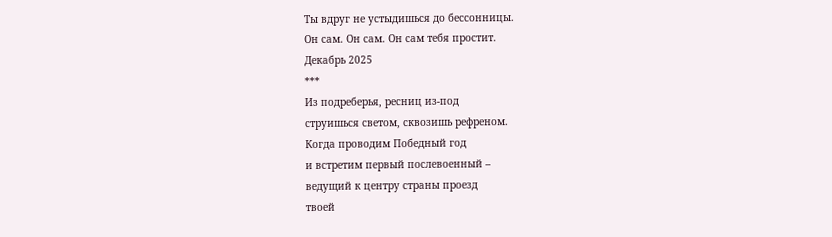Ты вдруг не устыдишься до бессонницы.
Он сам. Он сам. Он сам тебя простит.
Декабрь 2025
***
Из подреберья, ресниц из-под
струишься светом, сквозишь рефреном.
Когда проводим Победный год
и встретим первый послевоенный –
ведущий к центру страны проезд
твоей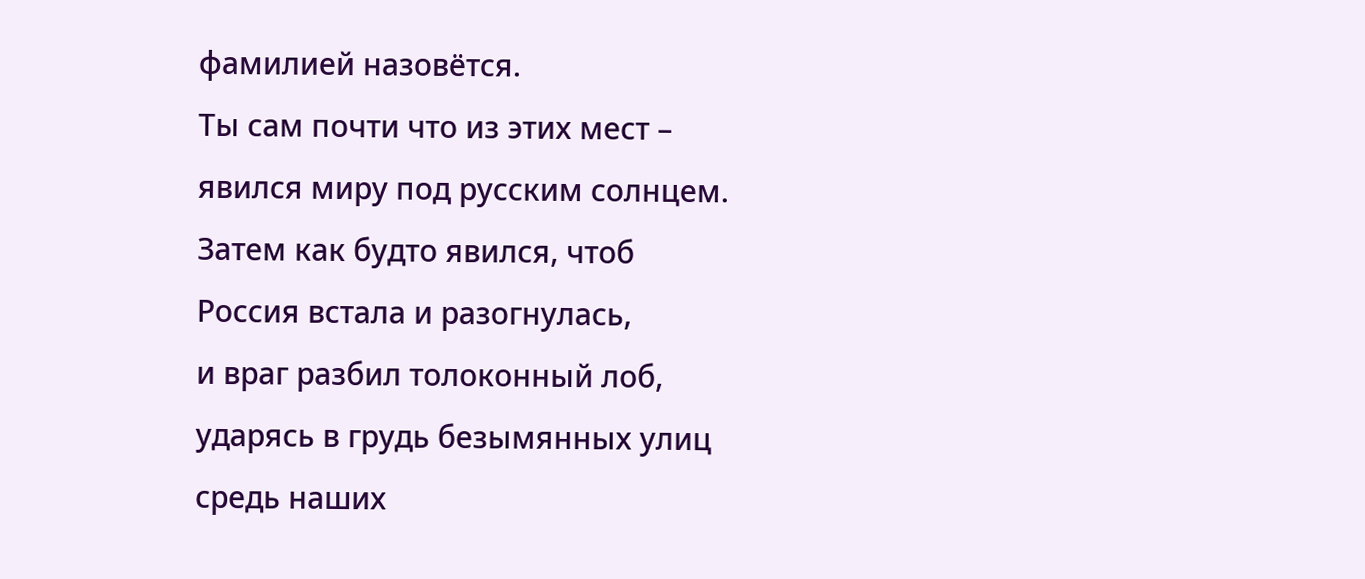фамилией назовётся.
Ты сам почти что из этих мест –
явился миру под русским солнцем.
Затем как будто явился, чтоб
Россия встала и разогнулась,
и враг разбил толоконный лоб,
ударясь в грудь безымянных улиц
средь наших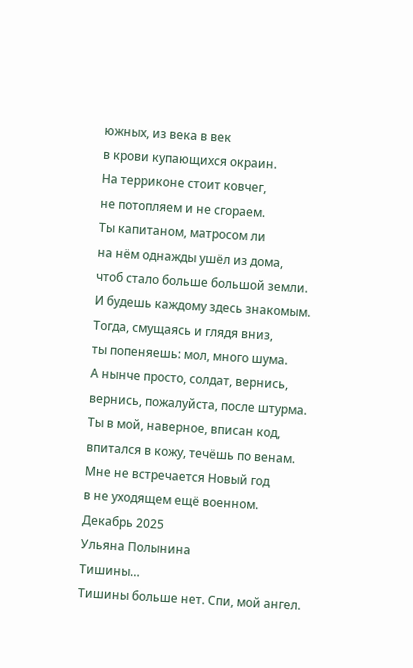южных, из века в век
в крови купающихся окраин.
На терриконе стоит ковчег,
не потопляем и не сгораем.
Ты капитаном, матросом ли
на нём однажды ушёл из дома,
чтоб стало больше большой земли.
И будешь каждому здесь знакомым.
Тогда, смущаясь и глядя вниз,
ты попеняешь: мол, много шума.
А нынче просто, солдат, вернись,
вернись, пожалуйста, после штурма.
Ты в мой, наверное, вписан код,
впитался в кожу, течёшь по венам.
Мне не встречается Новый год
в не уходящем ещё военном.
Декабрь 2025
Ульяна Полынина
Тишины…
Тишины больше нет. Спи, мой ангел.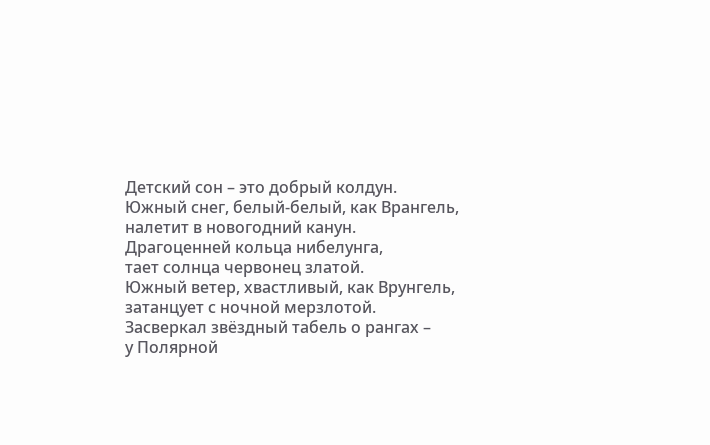Детский сон – это добрый колдун.
Южный снег, белый-белый, как Врангель,
налетит в новогодний канун.
Драгоценней кольца нибелунга,
тает солнца червонец златой.
Южный ветер, хвастливый, как Врунгель,
затанцует с ночной мерзлотой.
Засверкал звёздный табель о рангах –
у Полярной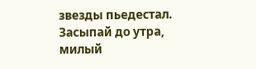звезды пьедестал.
Засыпай до утра, милый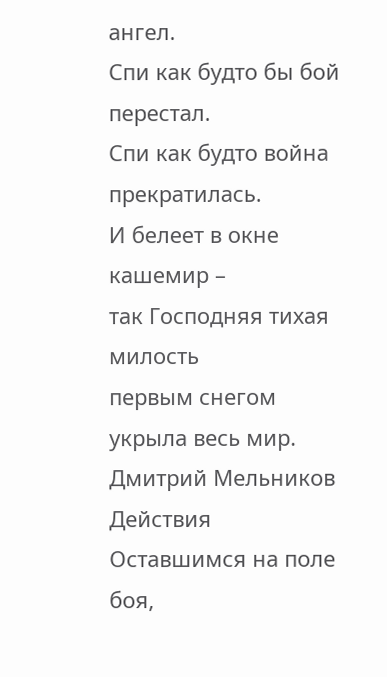ангел.
Спи как будто бы бой перестал.
Спи как будто война прекратилась.
И белеет в окне кашемир –
так Господняя тихая милость
первым снегом укрыла весь мир.
Дмитрий Мельников
Действия
Оставшимся на поле боя,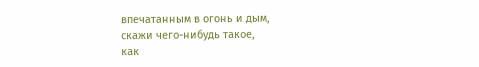впечатанным в огонь и дым,
скажи чего-нибудь такое,
как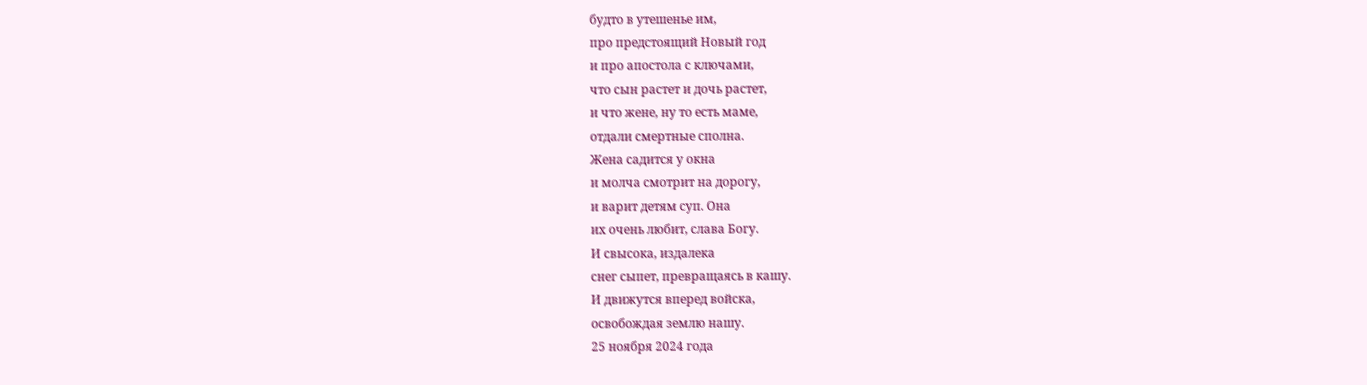будто в утешенье им,
про предстоящий Новый год
и про апостола с ключами,
что сын растет и дочь растет,
и что жене, ну то есть маме,
отдали смертные сполна.
Жена садится у окна
и молча смотрит на дорогу,
и варит детям суп. Она
их очень любит, слава Богу.
И свысока, издалека
снег сыпет, превращаясь в кашу.
И движутся вперед войска,
освобождая землю нашу.
25 ноября 2024 года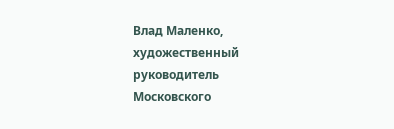Влад Маленко, художественный руководитель Московского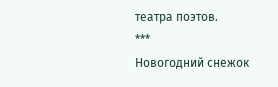театра поэтов.
***
Новогодний снежок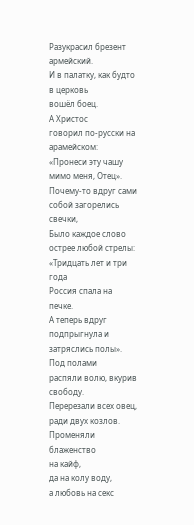Разукрасил брезент армейский.
И в палатку, как будто в церковь
вошёл боец.
А Христос
говорил по-русски на арамейском:
«Пронеси эту чашу мимо меня, Отец».
Почему-то вдруг сами
собой загорелись свечки,
Было каждое слово
острее любой стрелы:
«Тридцать лет и три года
Россия спала на печке.
А теперь вдруг
подпрыгнула и затряслись полы».
Под полами
распяли волю, вкурив свободу.
Перерезали всех овец,
ради двух козлов.
Променяли блаженство
на кайф,
да на колу воду,
а любовь на секс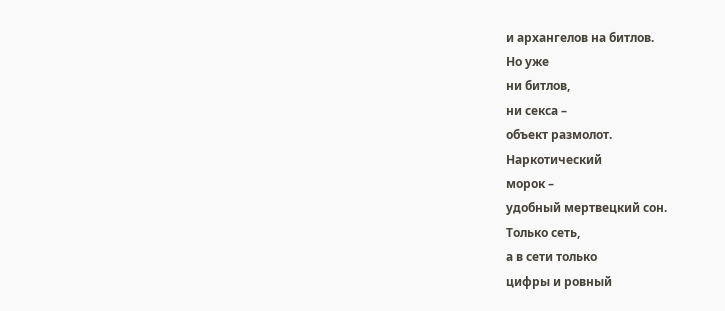и архангелов на битлов.
Но уже
ни битлов,
ни секса –
объект размолот.
Наркотический
морок –
удобный мертвецкий сон.
Только сеть,
а в сети только
цифры и ровный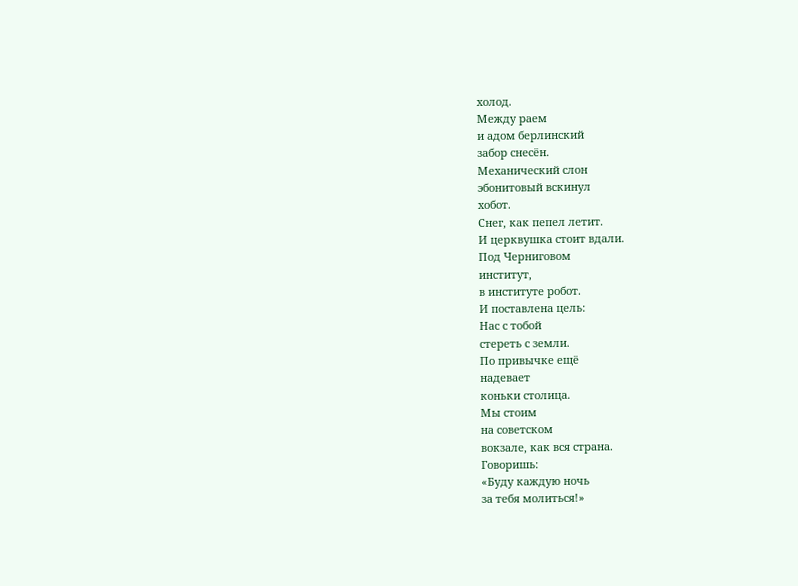холод.
Между раем
и адом берлинский
забор снесён.
Механический слон
эбонитовый вскинул
хобот.
Снег, как пепел летит.
И церквушка стоит вдали.
Под Черниговом
институт,
в институте робот.
И поставлена цель:
Нас с тобой
стереть с земли.
По привычке ещё
надевает
коньки столица.
Мы стоим
на советском
вокзале, как вся страна.
Говоришь:
«Буду каждую ночь
за тебя молиться!»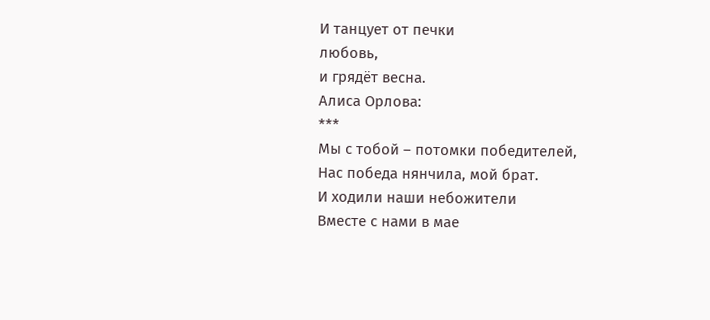И танцует от печки
любовь,
и грядёт весна.
Алиса Орлова:
***
Мы с тобой – потомки победителей,
Нас победа нянчила, мой брат.
И ходили наши небожители
Вместе с нами в мае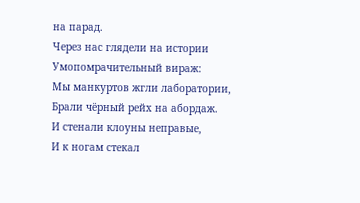на парад.
Через нас глядели на истории
Умопомрачительный вираж:
Мы манкуртов жгли лаборатории,
Брали чёрный рейх на абордаж.
И стенали клоуны неправые,
И к ногам стекал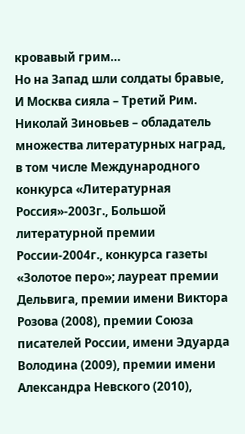кровавый грим…
Но на Запад шли солдаты бравые,
И Москва сияла – Третий Рим.
Николай Зиновьев – обладатель множества литературных наград, в том числе Международного конкурса «Литературная Россия»-2003г., Большой литературной премии России-2004г., конкурса газеты «Золотое перо»; лауреат премии Дельвига, премии имени Виктора Розова (2008), премии Союза писателей России, имени Эдуарда Володина (2009), премии имени Александра Невского (2010),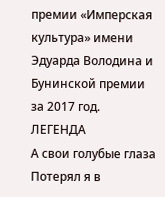премии «Имперская культура» имени Эдуарда Володина и Бунинской премии за 2017 год.
ЛЕГЕНДА
А свои голубые глаза
Потерял я в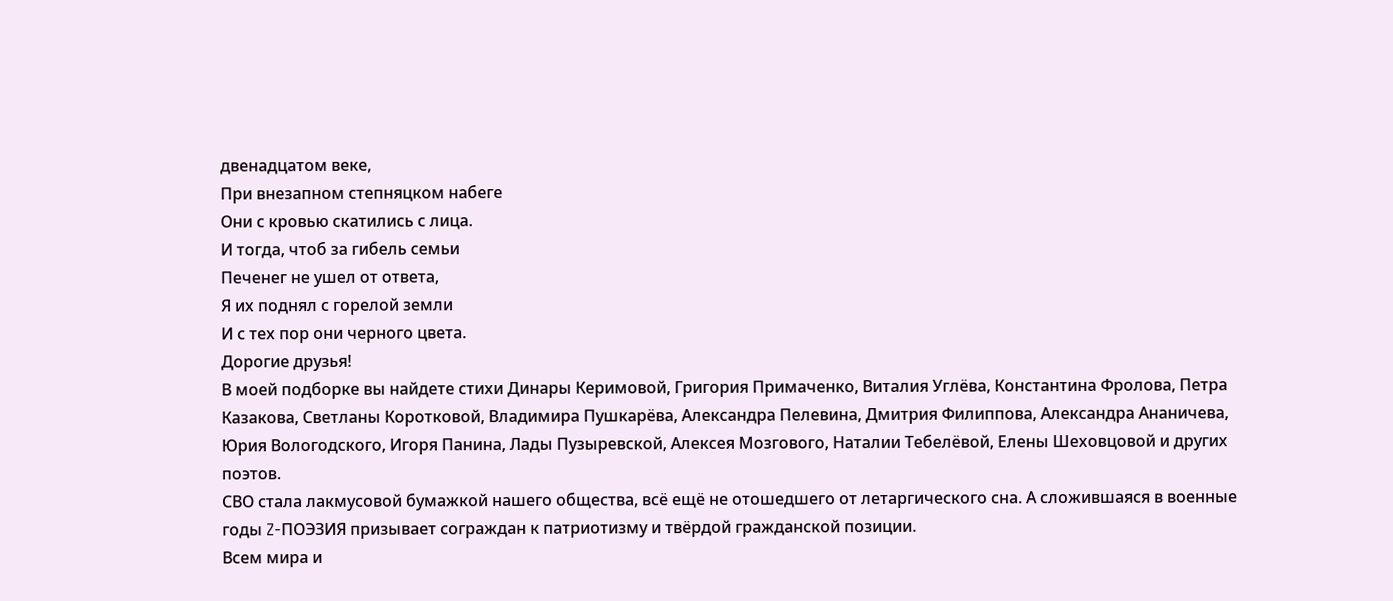двенадцатом веке,
При внезапном степняцком набеге
Они с кровью скатились с лица.
И тогда, чтоб за гибель семьи
Печенег не ушел от ответа,
Я их поднял с горелой земли
И с тех пор они черного цвета.
Дорогие друзья!
В моей подборке вы найдете стихи Динары Керимовой, Григория Примаченко, Виталия Углёва, Константина Фролова, Петра Казакова, Светланы Коротковой, Владимира Пушкарёва, Александра Пелевина, Дмитрия Филиппова, Александра Ананичева, Юрия Вологодского, Игоря Панина, Лады Пузыревской, Алексея Мозгового, Наталии Тебелёвой, Елены Шеховцовой и других поэтов.
СВО стала лакмусовой бумажкой нашего общества, всё ещё не отошедшего от летаргического сна. А сложившаяся в военные годы Z-ПОЭЗИЯ призывает сограждан к патриотизму и твёрдой гражданской позиции.
Всем мира и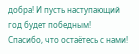добра! И пусть наступающий год будет победным!
Спасибо, что остаётесь с нами!